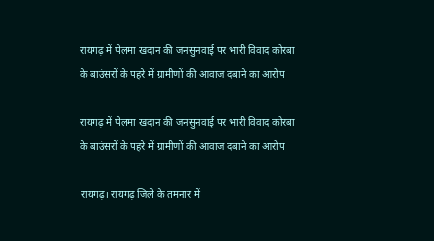रायगढ़ में पेलमा खदान की जनसुनवाई पर भारी विवाद कोरबा के बाउंसरों के पहरे में ग्रामीणों की आवाज दबाने का आरोप

रायगढ़ में पेलमा खदान की जनसुनवाई पर भारी विवाद कोरबा के बाउंसरों के पहरे में ग्रामीणों की आवाज दबाने का आरोप

रायगढ़। रायगढ़ जिले के तमनार में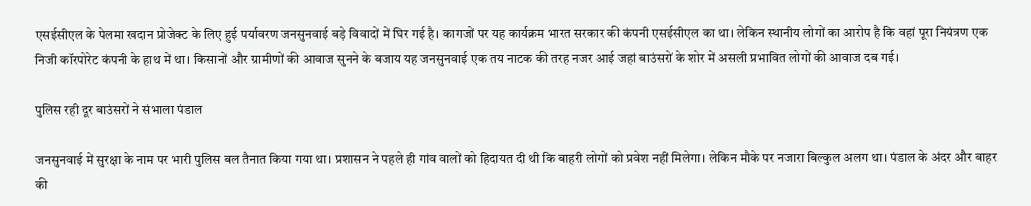एसईसीएल के पेलमा खदान प्रोजेक्ट के लिए हुई पर्यावरण जनसुनवाई बड़े विवादों में घिर गई है। कागजों पर यह कार्यक्रम भारत सरकार की कंपनी एसईसीएल का था। लेकिन स्थानीय लोगों का आरोप है कि वहां पूरा नियंत्रण एक निजी कॉरपोरेट कंपनी के हाथ में था। किसानों और ग्रामीणों की आवाज सुनने के बजाय यह जनसुनवाई एक तय नाटक की तरह नजर आई जहां बाउंसरों के शोर में असली प्रभावित लोगों की आवाज दब गई।

पुलिस रही दूर बाउंसरों ने संभाला पंडाल

जनसुनवाई में सुरक्षा के नाम पर भारी पुलिस बल तैनात किया गया था। प्रशासन ने पहले ही गांव वालों को हिदायत दी थी कि बाहरी लोगों को प्रवेश नहीं मिलेगा। लेकिन मौके पर नजारा बिल्कुल अलग था। पंडाल के अंदर और बाहर की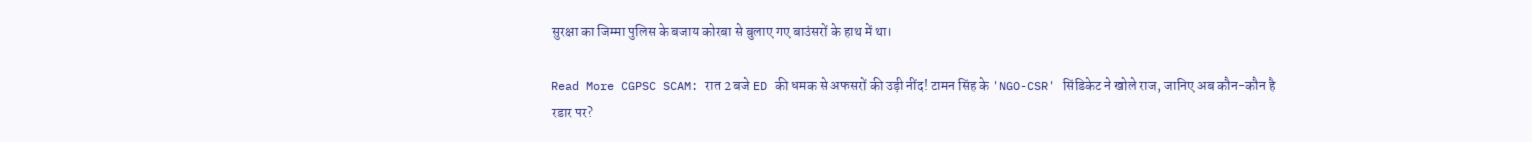सुरक्षा का जिम्मा पुलिस के बजाय कोरबा से बुलाए गए बाउंसरों के हाथ में था।

Read More CGPSC SCAM: रात 2 बजे ED की धमक से अफसरों की उड़ी नींद! टामन सिंह के 'NGO-CSR' सिंडिकेट ने खोले राज, जानिए अब कौन-कौन है रडार पर?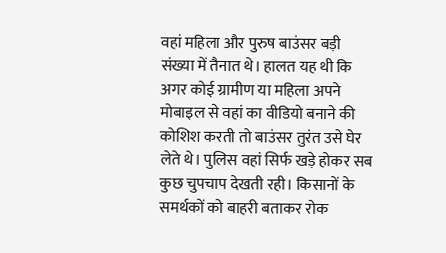वहां महिला और पुरुष बाउंसर बड़ी संख्या में तैनात थे। हालत यह थी कि अगर कोई ग्रामीण या महिला अपने मोबाइल से वहां का वीडियो बनाने की कोशिश करती तो बाउंसर तुरंत उसे घेर लेते थे। पुलिस वहां सिर्फ खड़े होकर सब कुछ चुपचाप देखती रही। किसानों के समर्थकों को बाहरी बताकर रोक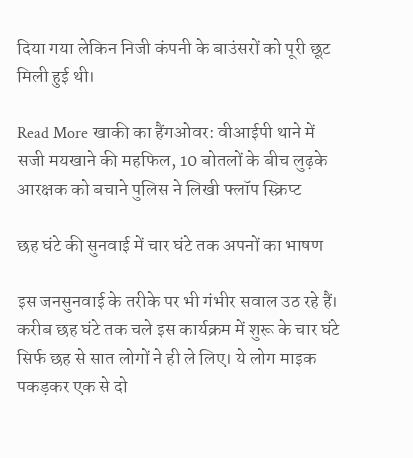दिया गया लेकिन निजी कंपनी के बाउंसरों को पूरी छूट मिली हुई थी।

Read More खाकी का हैंगओवर: वीआईपी थाने में सजी मयखाने की महफिल, 10 बोतलों के बीच लुढ़के आरक्षक को बचाने पुलिस ने लिखी फ्लॉप स्क्रिप्ट

छह घंटे की सुनवाई में चार घंटे तक अपनों का भाषण

इस जनसुनवाई के तरीके पर भी गंभीर सवाल उठ रहे हैं। करीब छह घंटे तक चले इस कार्यक्रम में शुरू के चार घंटे सिर्फ छह से सात लोगों ने ही ले लिए। ये लोग माइक पकड़कर एक से दो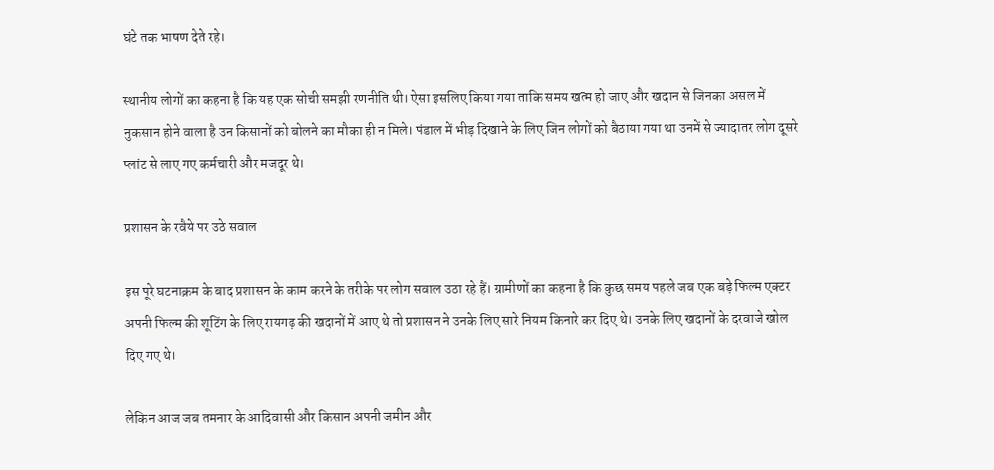घंटे तक भाषण देते रहे।

स्थानीय लोगों का कहना है कि यह एक सोची समझी रणनीति थी। ऐसा इसलिए किया गया ताकि समय खत्म हो जाए और खदान से जिनका असल में नुकसान होने वाला है उन किसानों को बोलने का मौका ही न मिले। पंडाल में भीड़ दिखाने के लिए जिन लोगों को बैठाया गया था उनमें से ज्यादातर लोग दूसरे प्लांट से लाए गए कर्मचारी और मजदूर थे।

प्रशासन के रवैये पर उठे सवाल

इस पूरे घटनाक्रम के बाद प्रशासन के काम करने के तरीके पर लोग सवाल उठा रहे हैं। ग्रामीणों का कहना है कि कुछ समय पहले जब एक बड़े फिल्म एक्टर अपनी फिल्म की शूटिंग के लिए रायगढ़ की खदानों में आए थे तो प्रशासन ने उनके लिए सारे नियम किनारे कर दिए थे। उनके लिए खदानों के दरवाजे खोल दिए गए थे।

लेकिन आज जब तमनार के आदिवासी और किसान अपनी जमीन और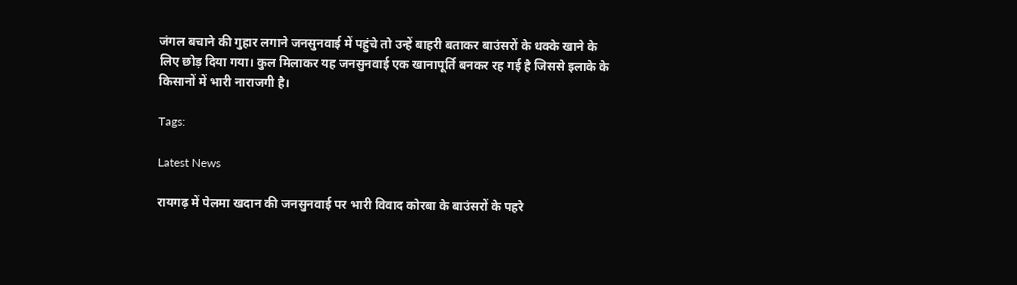जंगल बचाने की गुहार लगाने जनसुनवाई में पहुंचे तो उन्हें बाहरी बताकर बाउंसरों के धक्के खाने के लिए छोड़ दिया गया। कुल मिलाकर यह जनसुनवाई एक खानापूर्ति बनकर रह गई है जिससे इलाके के किसानों में भारी नाराजगी है।

Tags:

Latest News

रायगढ़ में पेलमा खदान की जनसुनवाई पर भारी विवाद कोरबा के बाउंसरों के पहरे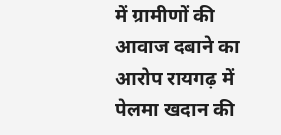में ग्रामीणों की आवाज दबाने का आरोप रायगढ़ में पेलमा खदान की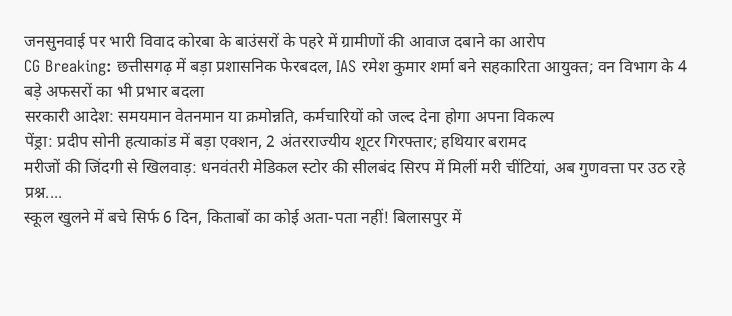जनसुनवाई पर भारी विवाद कोरबा के बाउंसरों के पहरे में ग्रामीणों की आवाज दबाने का आरोप
CG Breaking: छत्तीसगढ़ में बड़ा प्रशासनिक फेरबदल, IAS रमेश कुमार शर्मा बने सहकारिता आयुक्त; वन विभाग के 4 बड़े अफसरों का भी प्रभार बदला
सरकारी आदेश: समयमान वेतनमान या क्रमोन्नति, कर्मचारियों को जल्द देना होगा अपना विकल्प
पेंड्रा: प्रदीप सोनी हत्याकांड में बड़ा एक्शन, 2 अंतरराज्यीय शूटर गिरफ्तार; हथियार बरामद
मरीजों की जिंदगी से खिलवाड़: धनवंतरी मेडिकल स्टोर की सीलबंद सिरप में मिलीं मरी चींटियां, अब गुणवत्ता पर उठ रहे प्रश्न....
स्कूल खुलने में बचे सिर्फ 6 दिन, किताबों का कोई अता-पता नहीं! बिलासपुर में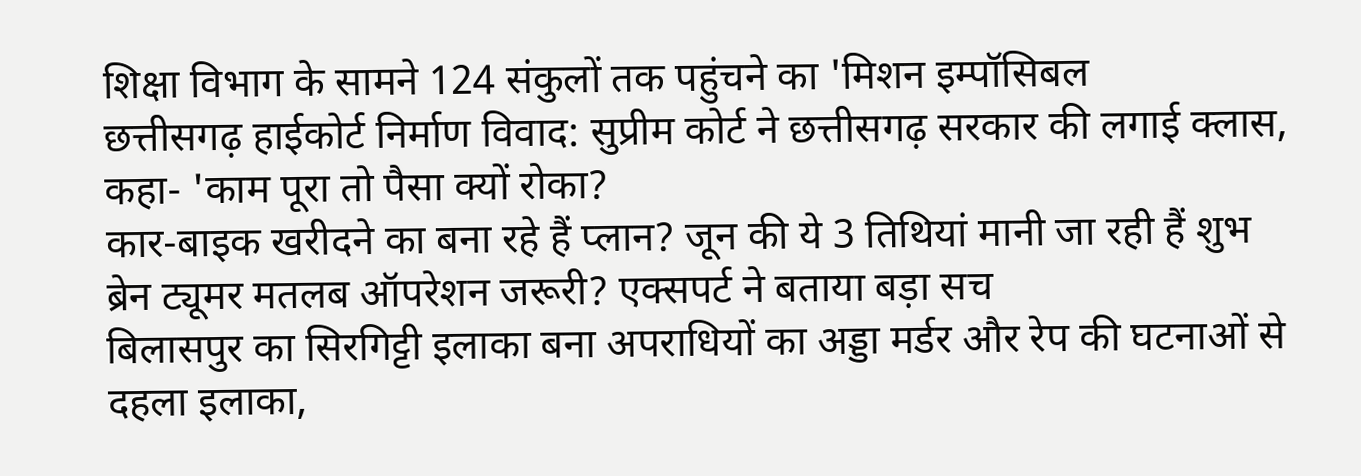शिक्षा विभाग के सामने 124 संकुलों तक पहुंचने का 'मिशन इम्पॉसिबल
छत्तीसगढ़ हाईकोर्ट निर्माण विवाद: सुप्रीम कोर्ट ने छत्तीसगढ़ सरकार की लगाई क्लास, कहा- 'काम पूरा तो पैसा क्यों रोका?
कार-बाइक खरीदने का बना रहे हैं प्लान? जून की ये 3 तिथियां मानी जा रही हैं शुभ
ब्रेन ट्यूमर मतलब ऑपरेशन जरूरी? एक्सपर्ट ने बताया बड़ा सच
बिलासपुर का सिरगिट्टी इलाका बना अपराधियों का अड्डा मर्डर और रेप की घटनाओं से दहला इलाका,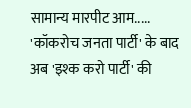सामान्य मारपीट आम.....
'कॉकरोच जनता पार्टी' के बाद अब 'इश्क करो पार्टी' की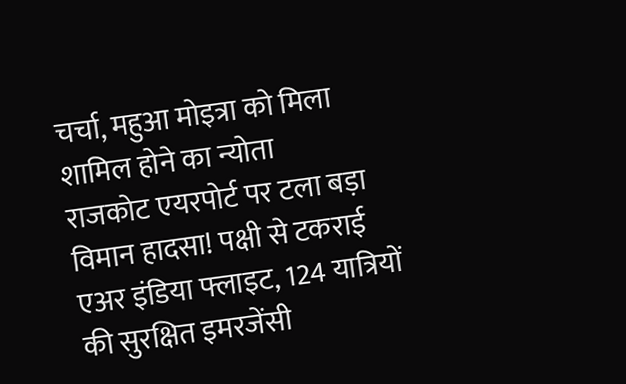चर्चा, महुआ मोइत्रा को मिला शामिल होने का न्योता
राजकोट एयरपोर्ट पर टला बड़ा विमान हादसा! पक्षी से टकराई एअर इंडिया फ्लाइट, 124 यात्रियों की सुरक्षित इमरजेंसी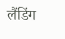लैंडिंग